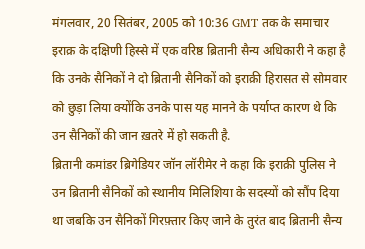मंगलवार, 20 सितंबर, 2005 को 10:36 GMT तक के समाचार
इराक़ के दक्षिणी हिस्से में एक वरिष्ठ ब्रितानी सैन्य अधिकारी ने कहा है कि उनके सैनिकों ने दो ब्रितानी सैनिकों को इराक़ी हिरासत से सोमवार को छुड़ा लिया क्योंकि उनके पास यह मानने के पर्याप्त कारण थे कि उन सैनिकों की जान ख़तरे में हो सकती है.
ब्रितानी कमांडर ब्रिगेडियर जॉन लॉरीमेर ने कहा कि इराक़ी पुलिस ने उन ब्रितानी सैनिकों को स्थानीय मिलिशिया के सदस्यों को सौंप दिया था जबकि उन सैनिकों गिरफ़्तार किए जाने के तुरंत बाद ब्रितानी सैन्य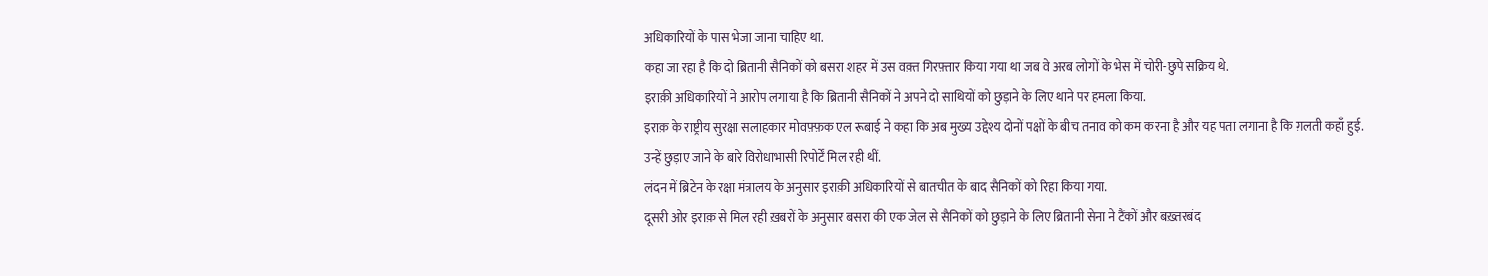अधिकारियों के पास भेजा जाना चाहिए था.
कहा जा रहा है कि दो ब्रितानी सैनिकों को बसरा शहर में उस वक़्त गिरफ़्तार किया गया था जब वे अरब लोगों के भेस में चोरी-छुपे सक्रिय थे.
इराक़ी अधिकारियों ने आरोप लगाया है कि ब्रितानी सैनिकों ने अपने दो साथियों को छुड़ाने के लिए थाने पर हमला किया.
इराक़ के राष्ट्रीय सुरक्षा सलाहकार मोवफ़्फ़क एल रूबाई ने कहा कि अब मुख्य उद्देश्य दोनों पक्षों के बीच तनाव को कम करना है और यह पता लगाना है कि ग़लती कहाँ हुई.
उन्हें छुड़ाए जाने के बारे विरोधाभासी रिपोर्टें मिल रही थीं.
लंदन में ब्रिटेन के रक्षा मंत्रालय के अनुसार इराक़ी अधिकारियों से बातचीत के बाद सैनिकों को रिहा किया गया.
दूसरी ओर इराक़ से मिल रही ख़बरों के अनुसार बसरा की एक जेल से सैनिकों को छुड़ाने के लिए ब्रितानी सेना ने टैंकों और बख़्तरबंद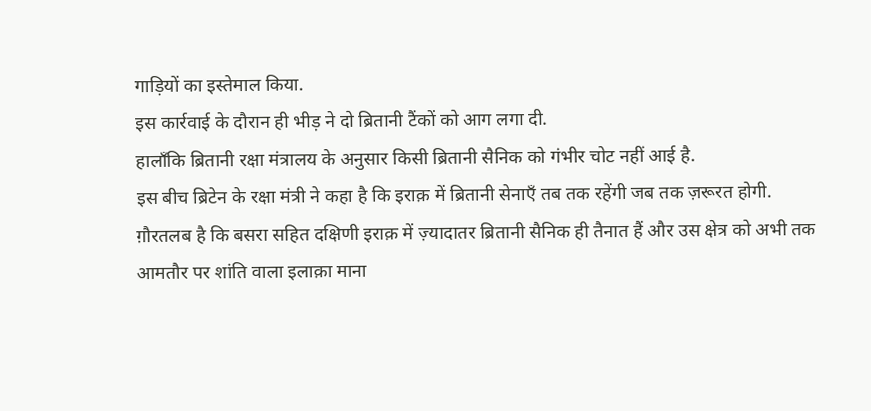गाड़ियों का इस्तेमाल किया.
इस कार्रवाई के दौरान ही भीड़ ने दो ब्रितानी टैंकों को आग लगा दी.
हालाँकि ब्रितानी रक्षा मंत्रालय के अनुसार किसी ब्रितानी सैनिक को गंभीर चोट नहीं आई है.
इस बीच ब्रिटेन के रक्षा मंत्री ने कहा है कि इराक़ में ब्रितानी सेनाएँ तब तक रहेंगी जब तक ज़रूरत होगी.
ग़ौरतलब है कि बसरा सहित दक्षिणी इराक़ में ज़्यादातर ब्रितानी सैनिक ही तैनात हैं और उस क्षेत्र को अभी तक आमतौर पर शांति वाला इलाक़ा माना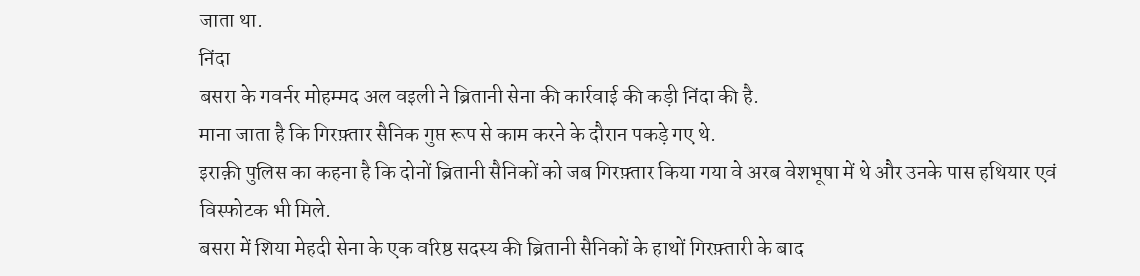जाता था.
निंदा
बसरा के गवर्नर मोहम्मद अल वइली ने ब्रितानी सेना की कार्रवाई की कड़ी निंदा की है.
माना जाता है कि गिरफ़्तार सैनिक गुप्त रूप से काम करने के दौरान पकड़े गए थे.
इराक़ी पुलिस का कहना है कि दोनों ब्रितानी सैनिकों को जब गिरफ़्तार किया गया वे अरब वेशभूषा में थे और उनके पास हथियार एवं विस्फोटक भी मिले.
बसरा में शिया मेहदी सेना के एक वरिष्ठ सदस्य की ब्रितानी सैनिकों के हाथों गिरफ़्तारी के बाद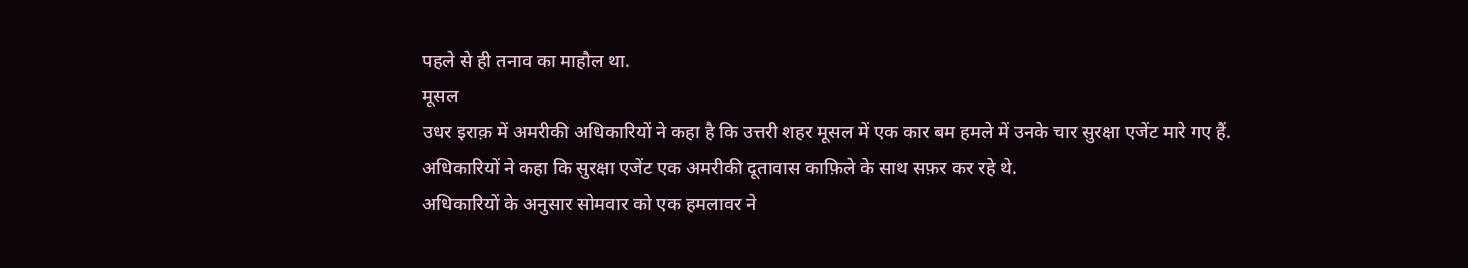पहले से ही तनाव का माहौल था.
मूसल
उधर इराक़ में अमरीकी अधिकारियों ने कहा है कि उत्तरी शहर मूसल में एक कार बम हमले में उनके चार सुरक्षा एजेंट मारे गए हैं.
अधिकारियों ने कहा कि सुरक्षा एजेंट एक अमरीकी दूतावास काफ़िले के साथ सफ़र कर रहे थे.
अधिकारियों के अनुसार सोमवार को एक हमलावर ने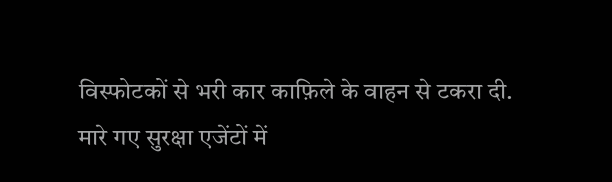विस्फोटकों से भरी कार काफ़िले के वाहन से टकरा दी.
मारे गए सुरक्षा एजेंटों में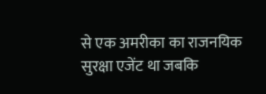से एक अमरीका का राजनयिक सुरक्षा एजेंट था जबकि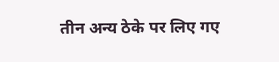तीन अन्य ठेके पर लिए गए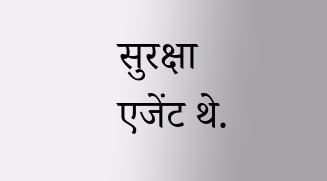सुरक्षा एजेंट थे.